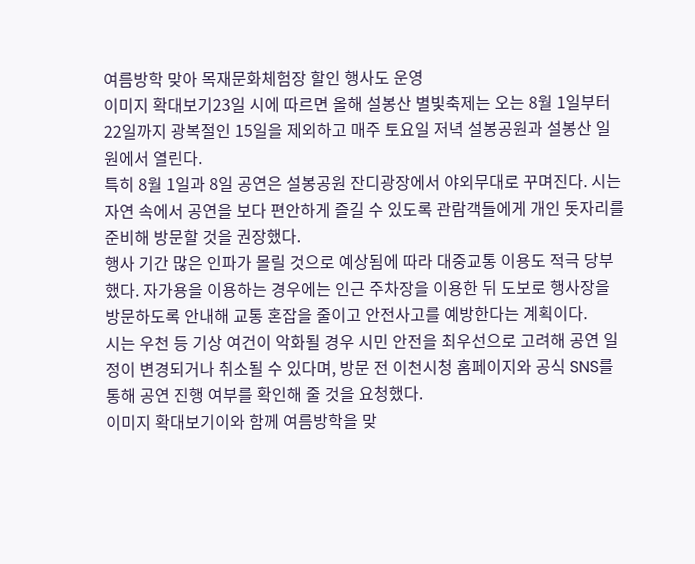여름방학 맞아 목재문화체험장 할인 행사도 운영
이미지 확대보기23일 시에 따르면 올해 설봉산 별빛축제는 오는 8월 1일부터 22일까지 광복절인 15일을 제외하고 매주 토요일 저녁 설봉공원과 설봉산 일원에서 열린다.
특히 8월 1일과 8일 공연은 설봉공원 잔디광장에서 야외무대로 꾸며진다. 시는 자연 속에서 공연을 보다 편안하게 즐길 수 있도록 관람객들에게 개인 돗자리를 준비해 방문할 것을 권장했다.
행사 기간 많은 인파가 몰릴 것으로 예상됨에 따라 대중교통 이용도 적극 당부했다. 자가용을 이용하는 경우에는 인근 주차장을 이용한 뒤 도보로 행사장을 방문하도록 안내해 교통 혼잡을 줄이고 안전사고를 예방한다는 계획이다.
시는 우천 등 기상 여건이 악화될 경우 시민 안전을 최우선으로 고려해 공연 일정이 변경되거나 취소될 수 있다며, 방문 전 이천시청 홈페이지와 공식 SNS를 통해 공연 진행 여부를 확인해 줄 것을 요청했다.
이미지 확대보기이와 함께 여름방학을 맞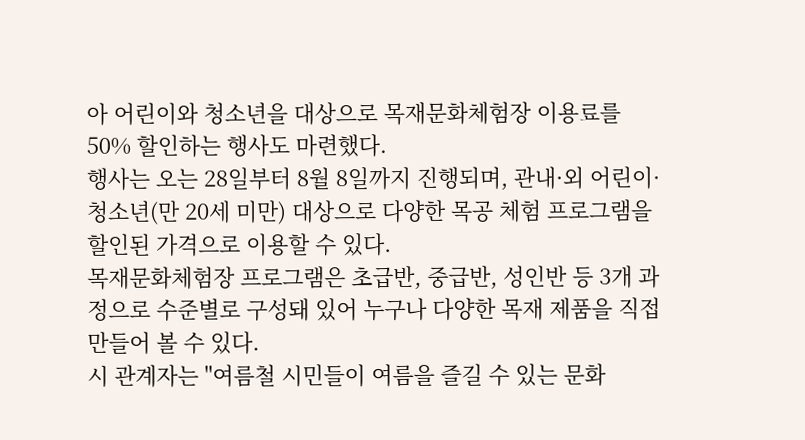아 어린이와 청소년을 대상으로 목재문화체험장 이용료를 50% 할인하는 행사도 마련했다.
행사는 오는 28일부터 8월 8일까지 진행되며, 관내·외 어린이·청소년(만 20세 미만) 대상으로 다양한 목공 체험 프로그램을 할인된 가격으로 이용할 수 있다.
목재문화체험장 프로그램은 초급반, 중급반, 성인반 등 3개 과정으로 수준별로 구성돼 있어 누구나 다양한 목재 제품을 직접 만들어 볼 수 있다.
시 관계자는 "여름철 시민들이 여름을 즐길 수 있는 문화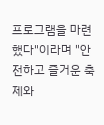프로그램을 마련했다"이라며 "안전하고 즐거운 축제와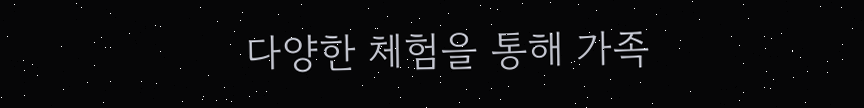다양한 체험을 통해 가족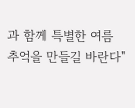과 함께 특별한 여름 추억을 만들길 바란다"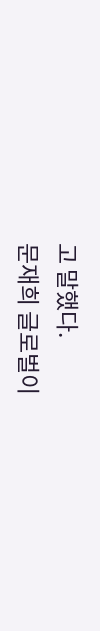고 말했다.
문재희 글로벌이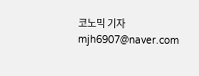코노믹 기자 mjh6907@naver.com